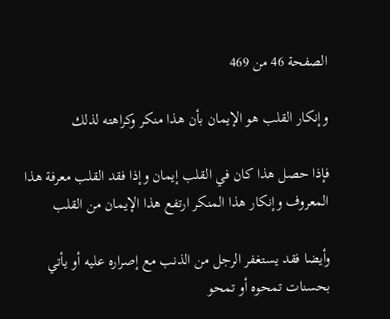الصفحة 46 من 469

وإنكار القلب هو الإيمان بأن هذا منكر وكراهته لذلك

فإذا حصل هذا كان في القلب إيمان وإذا فقد القلب معرفة هذا المعروف وإنكار هذا المنكر ارتفع هذا الإيمان من القلب

وأيضا فقد يستغفر الرجل من الذنب مع إصراره عليه أو يأتي بحسنات تمحوه أو تمحو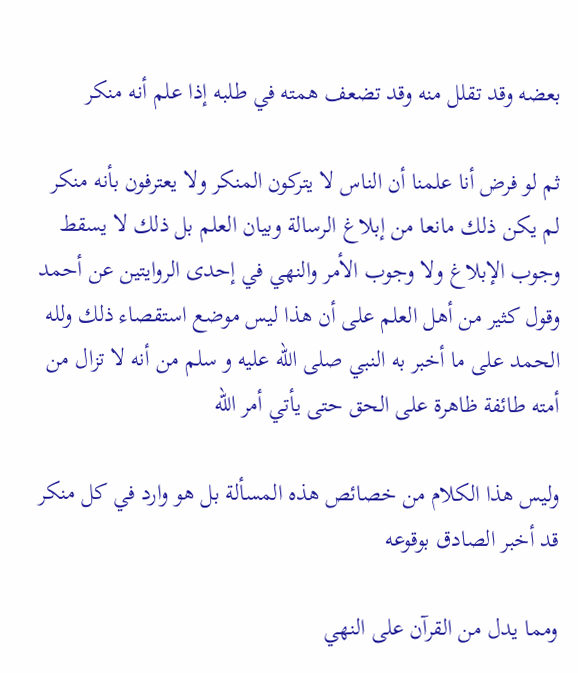بعضه وقد تقلل منه وقد تضعف همته في طلبه إذا علم أنه منكر

ثم لو فرض أنا علمنا أن الناس لا يتركون المنكر ولا يعترفون بأنه منكر لم يكن ذلك مانعا من إبلاغ الرسالة وبيان العلم بل ذلك لا يسقط وجوب الإبلاغ ولا وجوب الأمر والنهي في إحدى الروايتين عن أحمد وقول كثير من أهل العلم على أن هذا ليس موضع استقصاء ذلك ولله الحمد على ما أخبر به النبي صلى الله عليه و سلم من أنه لا تزال من أمته طائفة ظاهرة على الحق حتى يأتي أمر الله

وليس هذا الكلام من خصائص هذه المسألة بل هو وارد في كل منكر قد أخبر الصادق بوقوعه

ومما يدل من القرآن على النهي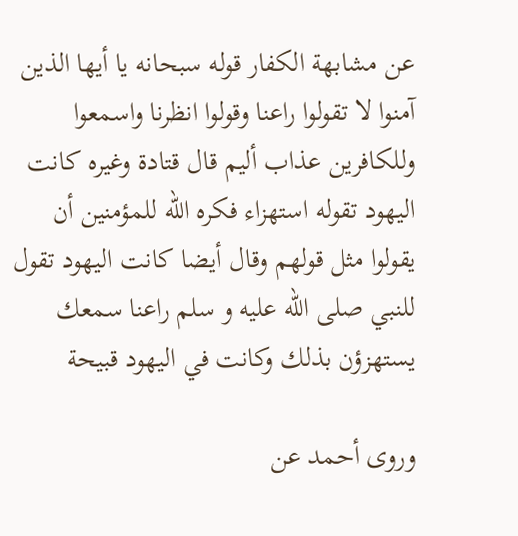عن مشابهة الكفار قوله سبحانه يا أيها الذين آمنوا لا تقولوا راعنا وقولوا انظرنا واسمعوا وللكافرين عذاب أليم قال قتادة وغيره كانت اليهود تقوله استهزاء فكره الله للمؤمنين أن يقولوا مثل قولهم وقال أيضا كانت اليهود تقول للنبي صلى الله عليه و سلم راعنا سمعك يستهزؤن بذلك وكانت في اليهود قبيحة

وروى أحمد عن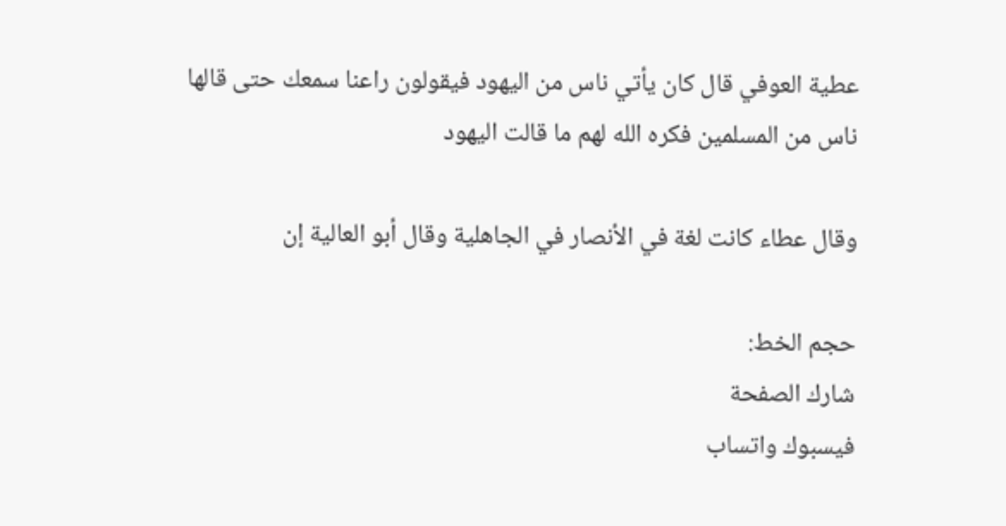عطية العوفي قال كان يأتي ناس من اليهود فيقولون راعنا سمعك حتى قالها ناس من المسلمين فكره الله لهم ما قالت اليهود

وقال عطاء كانت لغة في الأنصار في الجاهلية وقال أبو العالية إن

حجم الخط:
شارك الصفحة
فيسبوك واتساب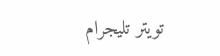تويتر تليجرام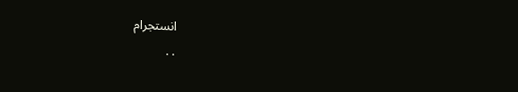انستجرام
. .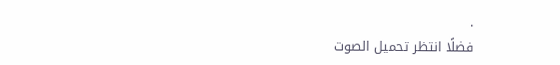.
فضلًا انتظر تحميل الصوت